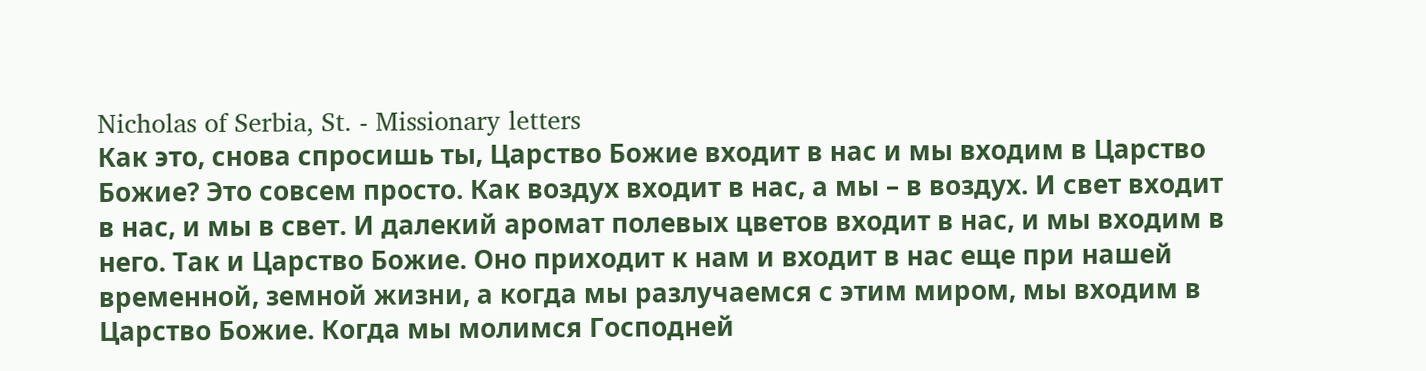Nicholas of Serbia, St. - Missionary letters
Как это, снова спросишь ты, Царство Божие входит в нас и мы входим в Царство Божие? Это совсем просто. Как воздух входит в нас, а мы – в воздух. И свет входит в нас, и мы в свет. И далекий аромат полевых цветов входит в нас, и мы входим в него. Так и Царство Божие. Оно приходит к нам и входит в нас еще при нашей временной, земной жизни, а когда мы разлучаемся с этим миром, мы входим в Царство Божие. Когда мы молимся Господней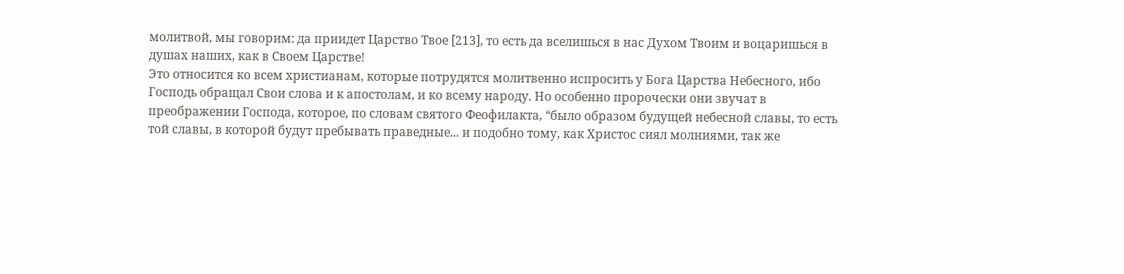молитвой, мы говорим: да приидет Царство Твое [213], то есть да вселишься в нас Духом Твоим и воцаришься в душах наших, как в Своем Царстве!
Это относится ко всем христианам, которые потрудятся молитвенно испросить у Бога Царства Небесного, ибо Господь обращал Свои слова и к апостолам, и ко всему народу. Но особенно пророчески они звучат в преображении Господа, которое, по словам святого Феофилакта, “было образом будущей небесной славы, то есть той славы, в которой будут пребывать праведные... и подобно тому, как Христос сиял молниями, так же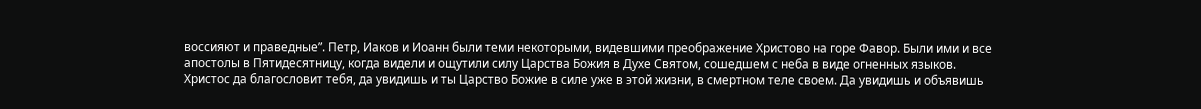воссияют и праведные”. Петр, Иаков и Иоанн были теми некоторыми, видевшими преображение Христово на горе Фавор. Были ими и все апостолы в Пятидесятницу, когда видели и ощутили силу Царства Божия в Духе Святом, сошедшем с неба в виде огненных языков.
Христос да благословит тебя, да увидишь и ты Царство Божие в силе уже в этой жизни, в смертном теле своем. Да увидишь и объявишь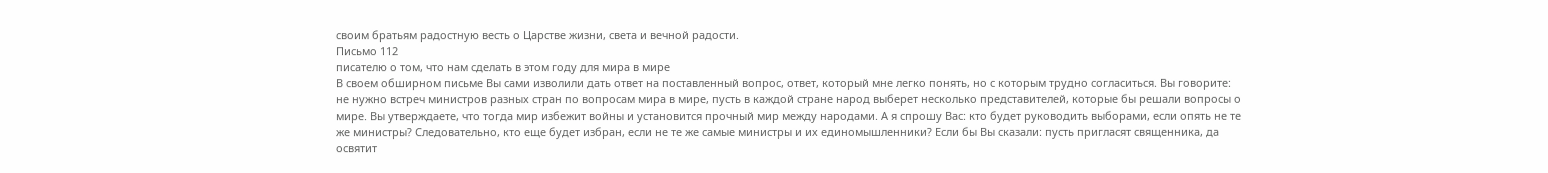своим братьям радостную весть о Царстве жизни, света и вечной радости.
Письмо 112
писателю о том, что нам сделать в этом году для мира в мире
В своем обширном письме Вы сами изволили дать ответ на поставленный вопрос, ответ, который мне легко понять, но с которым трудно согласиться. Вы говорите: не нужно встреч министров разных стран по вопросам мира в мире, пусть в каждой стране народ выберет несколько представителей, которые бы решали вопросы о мире. Вы утверждаете, что тогда мир избежит войны и установится прочный мир между народами. А я спрошу Вас: кто будет руководить выборами, если опять не те же министры? Следовательно, кто еще будет избран, если не те же самые министры и их единомышленники? Если бы Вы сказали: пусть пригласят священника, да освятит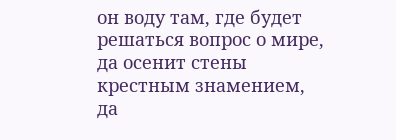он воду там, где будет решаться вопрос о мире, да осенит стены крестным знамением, да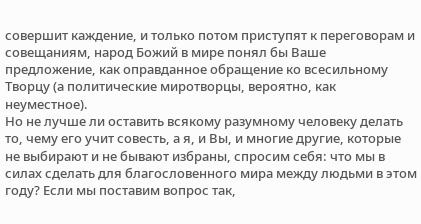совершит каждение, и только потом приступят к переговорам и совещаниям, народ Божий в мире понял бы Ваше предложение, как оправданное обращение ко всесильному Творцу (а политические миротворцы, вероятно, как неуместное).
Но не лучше ли оставить всякому разумному человеку делать то, чему его учит совесть, а я, и Вы, и многие другие, которые не выбирают и не бывают избраны, спросим себя: что мы в силах сделать для благословенного мира между людьми в этом году? Если мы поставим вопрос так,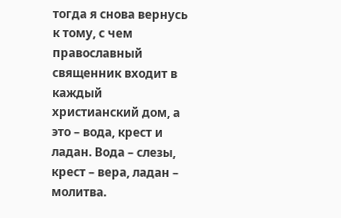тогда я снова вернусь к тому, с чем православный священник входит в каждый христианский дом, а это – вода, крест и ладан. Вода – слезы, крест – вера, ладан – молитва.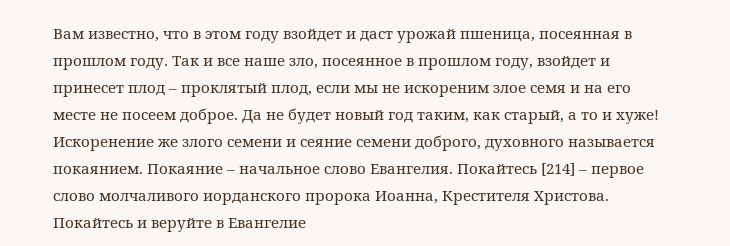Вам известно, что в этом году взойдет и даст урожай пшеница, посеянная в прошлом году. Так и все наше зло, посеянное в прошлом году, взойдет и принесет плод – проклятый плод, если мы не искореним злое семя и на его месте не посеем доброе. Да не будет новый год таким, как старый, а то и хуже! Искоренение же злого семени и сеяние семени доброго, духовного называется покаянием. Покаяние – начальное слово Евангелия. Покайтесь [214] – первое слово молчаливого иорданского пророка Иоанна, Крестителя Христова. Покайтесь и веруйте в Евангелие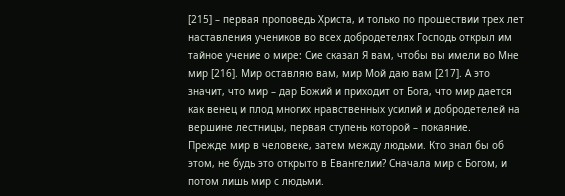[215] – первая проповедь Христа, и только по прошествии трех лет наставления учеников во всех добродетелях Господь открыл им тайное учение о мире: Сие сказал Я вам, чтобы вы имели во Мне мир [216]. Мир оставляю вам, мир Мой даю вам [217]. А это значит, что мир – дар Божий и приходит от Бога, что мир дается как венец и плод многих нравственных усилий и добродетелей на вершине лестницы, первая ступень которой – покаяние.
Прежде мир в человеке, затем между людьми. Кто знал бы об этом, не будь это открыто в Евангелии? Сначала мир с Богом, и потом лишь мир с людьми.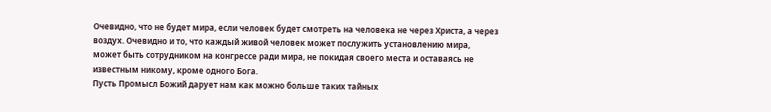Очевидно, что не будет мира, если человек будет смотреть на человека не через Христа, а через воздух. Очевидно и то, что каждый живой человек может послужить установлению мира, может быть сотрудником на конгрессе ради мира, не покидая своего места и оставаясь не известным никому, кроме одного Бога.
Пусть Промысл Божий дарует нам как можно больше таких тайных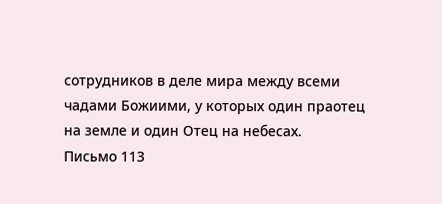сотрудников в деле мира между всеми чадами Божиими, у которых один праотец на земле и один Отец на небесах.
Письмо 113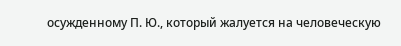осужденному П. Ю., который жалуется на человеческую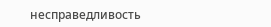несправедливость